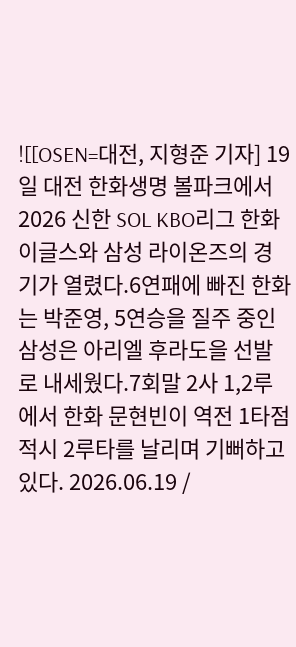![[OSEN=대전, 지형준 기자] 19일 대전 한화생명 볼파크에서 2026 신한 SOL KBO리그 한화 이글스와 삼성 라이온즈의 경기가 열렸다.6연패에 빠진 한화는 박준영, 5연승을 질주 중인 삼성은 아리엘 후라도을 선발로 내세웠다.7회말 2사 1,2루에서 한화 문현빈이 역전 1타점 적시 2루타를 날리며 기뻐하고 있다. 2026.06.19 /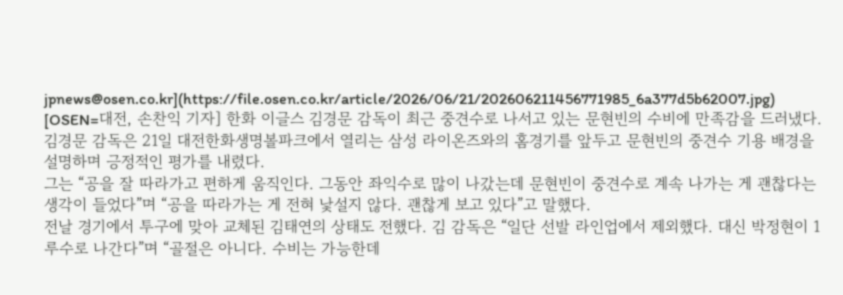jpnews@osen.co.kr](https://file.osen.co.kr/article/2026/06/21/202606211456771985_6a377d5b62007.jpg)
[OSEN=대전, 손찬익 기자] 한화 이글스 김경문 감독이 최근 중견수로 나서고 있는 문현빈의 수비에 만족감을 드러냈다.
김경문 감독은 21일 대전한화생명볼파크에서 열리는 삼성 라이온즈와의 홈경기를 앞두고 문현빈의 중견수 기용 배경을 설명하며 긍정적인 평가를 내렸다.
그는 “공을 잘 따라가고 편하게 움직인다. 그동안 좌익수로 많이 나갔는데 문현빈이 중견수로 계속 나가는 게 괜찮다는 생각이 들었다”며 “공을 따라가는 게 전혀 낯설지 않다. 괜찮게 보고 있다”고 말했다.
전날 경기에서 투구에 맞아 교체된 김태연의 상태도 전했다. 김 감독은 “일단 선발 라인업에서 제외했다. 대신 박정현이 1루수로 나간다”며 “골절은 아니다. 수비는 가능한데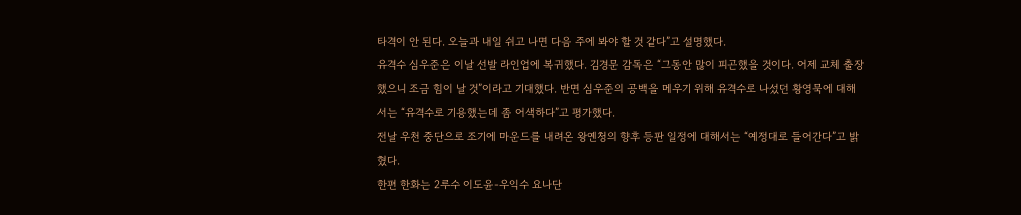타격이 안 된다. 오늘과 내일 쉬고 나면 다음 주에 봐야 할 것 같다”고 설명했다.
유격수 심우준은 이날 선발 라인업에 복귀했다. 김경문 감독은 “그동안 많이 피곤했을 것이다. 어제 교체 출장했으니 조금 힘이 날 것”이라고 기대했다. 반면 심우준의 공백을 메우기 위해 유격수로 나섰던 황영묵에 대해서는 “유격수로 기용했는데 좀 어색하다”고 평가했다.
전날 우천 중단으로 조기에 마운드를 내려온 왕옌청의 향후 등판 일정에 대해서는 “예정대로 들어간다”고 밝혔다.
한편 한화는 2루수 이도윤-우익수 요나단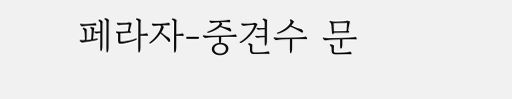페라자-중견수 문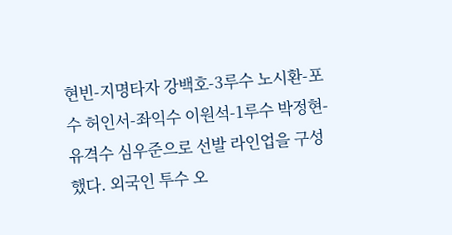현빈-지명타자 강백호-3루수 노시환-포수 허인서-좌익수 이원석-1루수 박정현-유격수 심우준으로 선발 라인업을 구성했다. 외국인 투수 오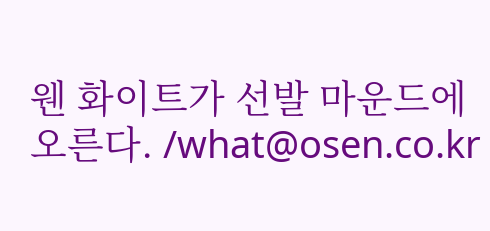웬 화이트가 선발 마운드에 오른다. /what@osen.co.kr